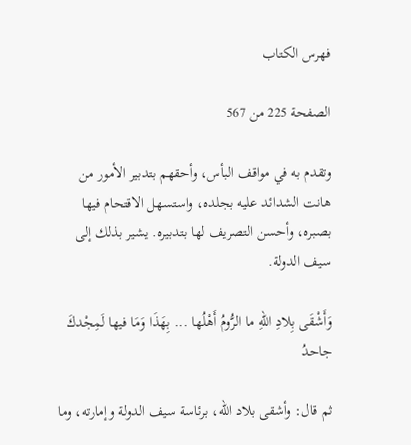فهرس الكتاب

الصفحة 225 من 567

وتقدم به في مواقف البأس، وأحقهم بتدبير الأمور من هانت الشدائد عليه بجلده، واستسهل الاقتحام فيها بصبره، وأحسن التصريف لها بتدبيره. يشير بذلك إلى سيف الدولة.

وَأَشْقَى بِلادِ اللهِ ما الرُّومُ أَهْلُها ... بِهَذَا وَمَا فيها لَمِجْدكَ جاحدُ

ثم قال: وأشقى بلاد الله، برئاسة سيف الدولة وإمارته، وما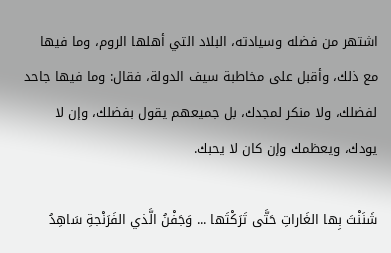اشتهر من فضله وسيادته، البلاد التي أهلها الروم، وما فيها مع ذلك، وأقبل على مخاطبة سيف الدولة، فقال: وما فيها جاحد لفضلك، ولا منكر لمجدك، بل جميعهم يقول بفضلك، وإن لا يودك، ويعظمك وإن كان لا يحبك.

شَنَنْتَ بِها الغَاراتِ حَتَّى تَرَكْتَها ... وَجَفْنُ الَّذي الفَرَنْجةِ سَاهِدُ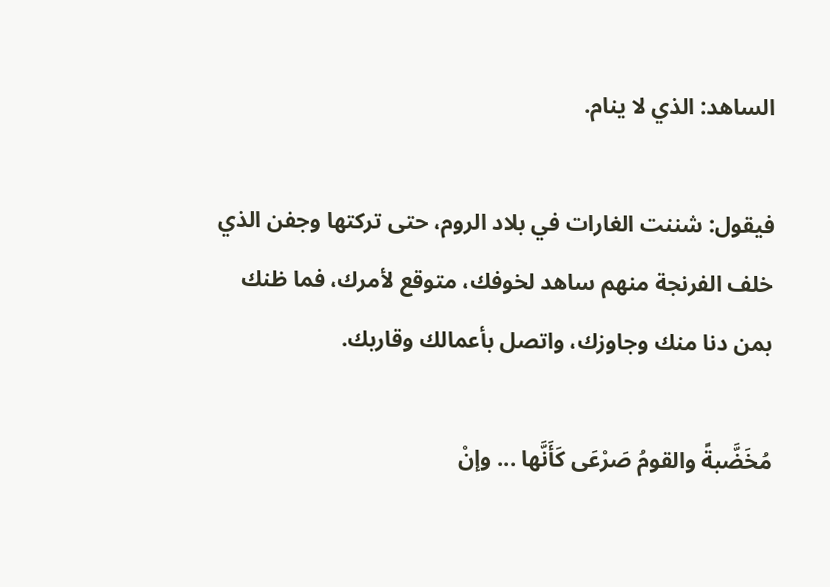الساهد: الذي لا ينام.

فيقول: شننت الغارات في بلاد الروم، حتى تركتها وجفن الذي خلف الفرنجة منهم ساهد لخوفك، متوقع لأمرك، فما ظنك بمن دنا منك وجاوزك، واتصل بأعمالك وقاربك.

مُخَضَّبةً والقومُ صَرْعَى كَأَنَّها ... وإنْ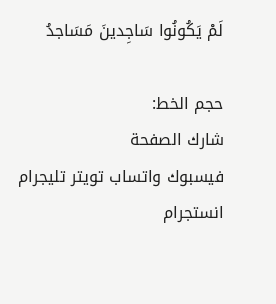لَمْ يَكُونُوا سَاجِدينَ مَسَاجدُ

حجم الخط:
شارك الصفحة
فيسبوك واتساب تويتر تليجرام انستجرام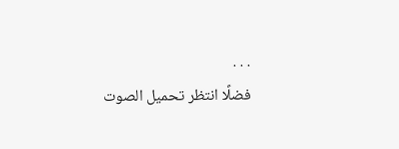. . .
فضلًا انتظر تحميل الصوت